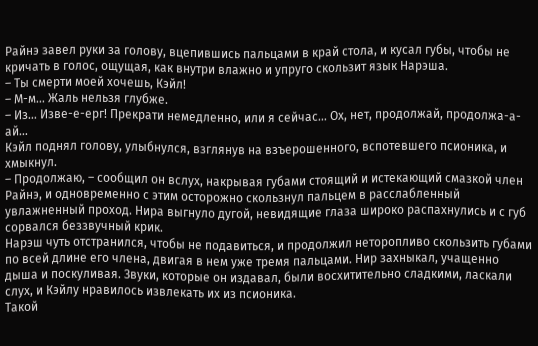Райнэ завел руки за голову, вцепившись пальцами в край стола, и кусал губы, чтобы не кричать в голос, ощущая, как внутри влажно и упруго скользит язык Нарэша.
– Ты смерти моей хочешь, Кэйл!
– М-м… Жаль нельзя глубже.
– Из… Изве-е-ерг! Прекрати немедленно, или я сейчас… Ох, нет, продолжай, продолжа-а-ай…
Кэйл поднял голову, улыбнулся, взглянув на взъерошенного, вспотевшего псионика, и хмыкнул.
– Продолжаю, – сообщил он вслух, накрывая губами стоящий и истекающий смазкой член Райнэ, и одновременно с этим осторожно скользнул пальцем в расслабленный увлажненный проход. Нира выгнуло дугой, невидящие глаза широко распахнулись и с губ сорвался беззвучный крик.
Нарэш чуть отстранился, чтобы не подавиться, и продолжил неторопливо скользить губами по всей длине его члена, двигая в нем уже тремя пальцами. Нир захныкал, учащенно дыша и поскуливая. Звуки, которые он издавал, были восхитительно сладкими, ласкали слух, и Кэйлу нравилось извлекать их из псионика.
Такой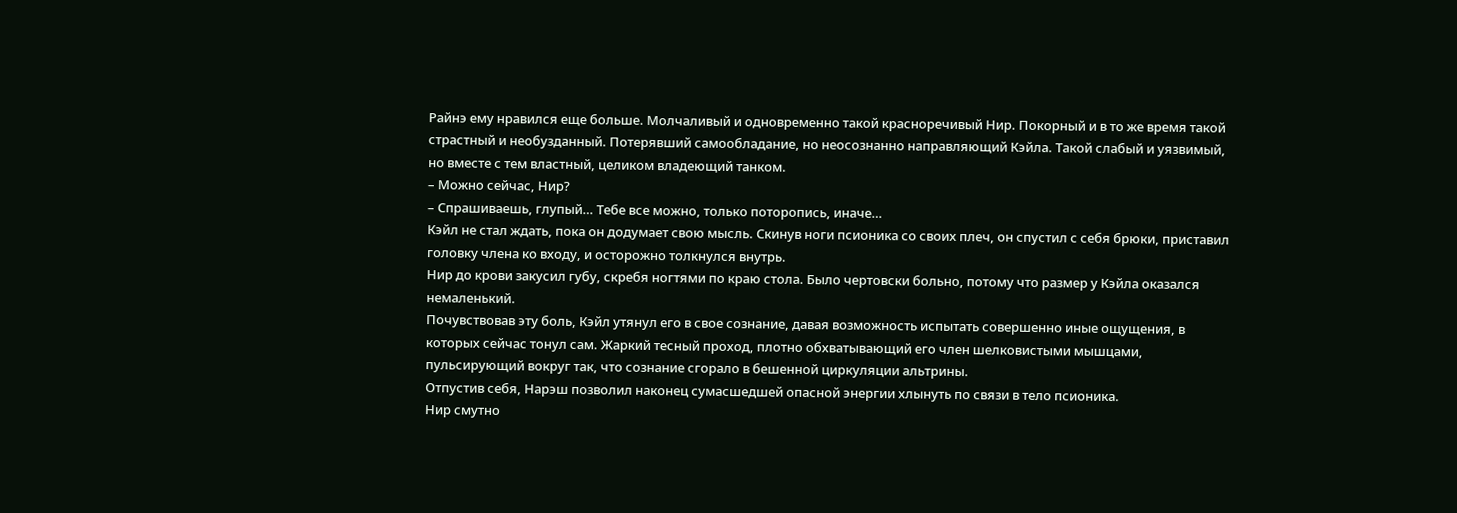Райнэ ему нравился еще больше. Молчаливый и одновременно такой красноречивый Нир. Покорный и в то же время такой страстный и необузданный. Потерявший самообладание, но неосознанно направляющий Кэйла. Такой слабый и уязвимый, но вместе с тем властный, целиком владеющий танком.
– Можно сейчас, Нир?
– Спрашиваешь, глупый… Тебе все можно, только поторопись, иначе…
Кэйл не стал ждать, пока он додумает свою мысль. Скинув ноги псионика со своих плеч, он спустил с себя брюки, приставил головку члена ко входу, и осторожно толкнулся внутрь.
Нир до крови закусил губу, скребя ногтями по краю стола. Было чертовски больно, потому что размер у Кэйла оказался немаленький.
Почувствовав эту боль, Кэйл утянул его в свое сознание, давая возможность испытать совершенно иные ощущения, в которых сейчас тонул сам. Жаркий тесный проход, плотно обхватывающий его член шелковистыми мышцами, пульсирующий вокруг так, что сознание сгорало в бешенной циркуляции альтрины.
Отпустив себя, Нарэш позволил наконец сумасшедшей опасной энергии хлынуть по связи в тело псионика.
Нир смутно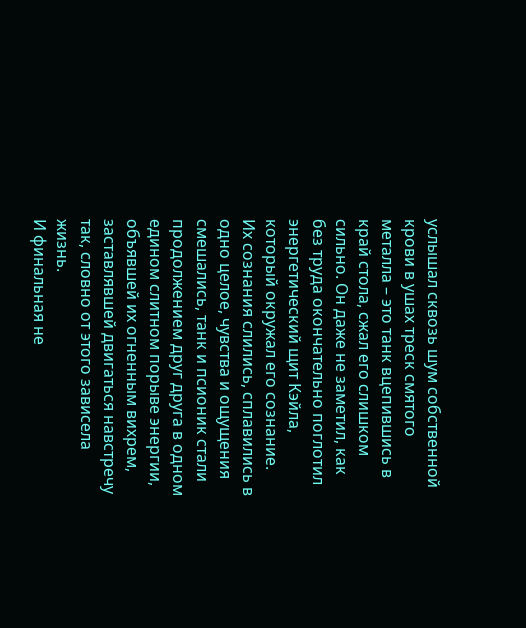услышал сквозь шум собственной крови в ушах треск смятого металла – это танк вцепившись в край стола, сжал его слишком сильно. Он даже не заметил, как без труда окончательно поглотил энергетический щит Кэйла, который окружал его сознание.
Их сознания слились, сплавились в одно целое, чувства и ощущения смешались, танк и псионик стали продолжением друг друга в одном едином слитном порыве энергии, объявшей их огненным вихрем, заставлявшей двигаться навстречу так, словно от этого зависела жизнь.
И финальная не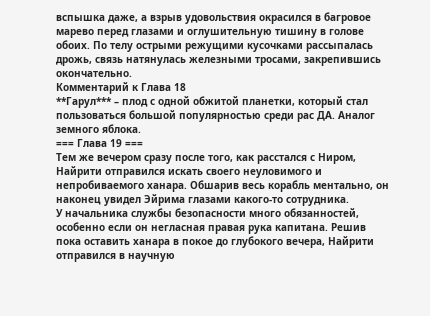вспышка даже, а взрыв удовольствия окрасился в багровое марево перед глазами и оглушительную тишину в голове обоих. По телу острыми режущими кусочками рассыпалась дрожь, связь натянулась железными тросами, закрепившись окончательно.
Комментарий к Глава 18
**Гарул*** – плод с одной обжитой планетки, который стал пользоваться большой популярностью среди рас ДА. Аналог земного яблока.
=== Глава 19 ===
Тем же вечером сразу после того, как расстался с Ниром, Найрити отправился искать своего неуловимого и непробиваемого ханара. Обшарив весь корабль ментально, он наконец увидел Эйрима глазами какого-то сотрудника.
У начальника службы безопасности много обязанностей, особенно если он негласная правая рука капитана. Решив пока оставить ханара в покое до глубокого вечера, Найрити отправился в научную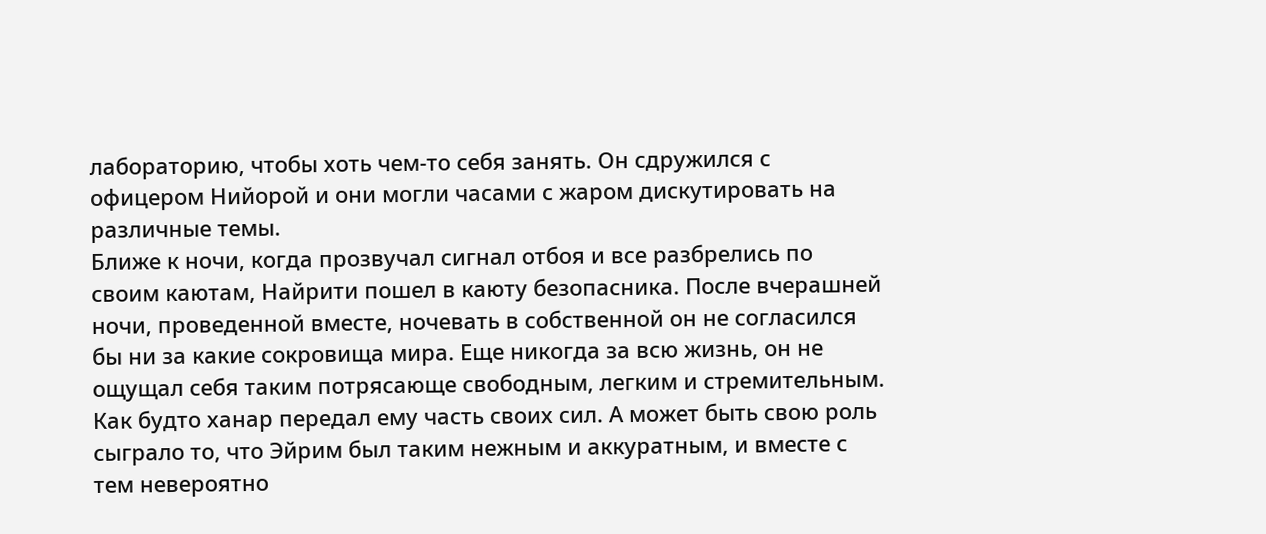лабораторию, чтобы хоть чем-то себя занять. Он сдружился с офицером Нийорой и они могли часами с жаром дискутировать на различные темы.
Ближе к ночи, когда прозвучал сигнал отбоя и все разбрелись по своим каютам, Найрити пошел в каюту безопасника. После вчерашней ночи, проведенной вместе, ночевать в собственной он не согласился бы ни за какие сокровища мира. Еще никогда за всю жизнь, он не ощущал себя таким потрясающе свободным, легким и стремительным. Как будто ханар передал ему часть своих сил. А может быть свою роль сыграло то, что Эйрим был таким нежным и аккуратным, и вместе с тем невероятно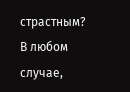страстным?
В любом случае,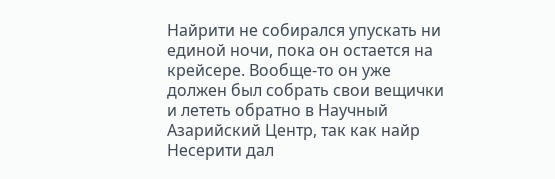Найрити не собирался упускать ни единой ночи, пока он остается на крейсере. Вообще-то он уже должен был собрать свои вещички и лететь обратно в Научный Азарийский Центр, так как найр Несерити дал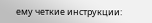ему четкие инструкции: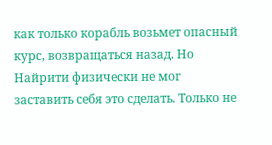как только корабль возьмет опасный курс, возвращаться назад. Но Найрити физически не мог заставить себя это сделать. Только не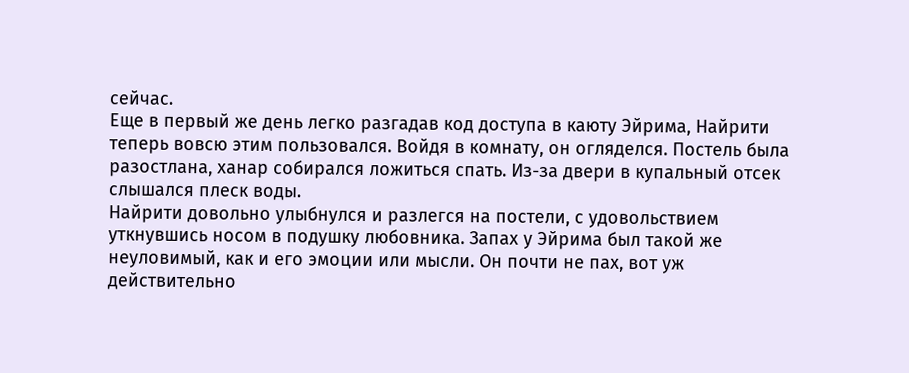сейчас.
Еще в первый же день легко разгадав код доступа в каюту Эйрима, Найрити теперь вовсю этим пользовался. Войдя в комнату, он огляделся. Постель была разостлана, ханар собирался ложиться спать. Из-за двери в купальный отсек слышался плеск воды.
Найрити довольно улыбнулся и разлегся на постели, с удовольствием уткнувшись носом в подушку любовника. Запах у Эйрима был такой же неуловимый, как и его эмоции или мысли. Он почти не пах, вот уж действительно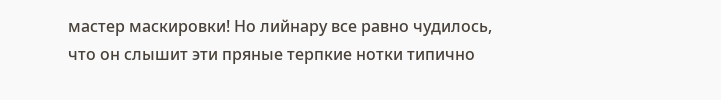мастер маскировки! Но лийнару все равно чудилось, что он слышит эти пряные терпкие нотки типично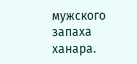мужского запаха ханара.